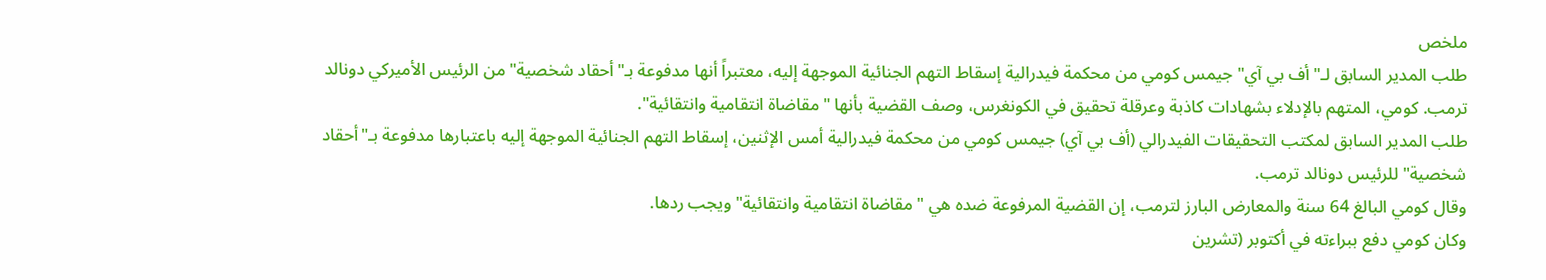ملخص
طلب المدير السابق لـ"أف بي آي" جيمس كومي من محكمة فيدرالية إسقاط التهم الجنائية الموجهة إليه، معتبراً أنها مدفوعة بـ"أحقاد شخصية" من الرئيس الأميركي دونالد ترمب. كومي، المتهم بالإدلاء بشهادات كاذبة وعرقلة تحقيق في الكونغرس، وصف القضية بأنها "مقاضاة انتقامية وانتقائية".
طلب المدير السابق لمكتب التحقيقات الفيدرالي (أف بي آي) جيمس كومي من محكمة فيدرالية أمس الإثنين، إسقاط التهم الجنائية الموجهة إليه باعتبارها مدفوعة بـ"أحقاد شخصية" للرئيس دونالد ترمب.
وقال كومي البالغ 64 سنة والمعارض البارز لترمب، إن القضية المرفوعة ضده هي "مقاضاة انتقامية وانتقائية" ويجب ردها.
وكان كومي دفع ببراءته في أكتوبر (تشرين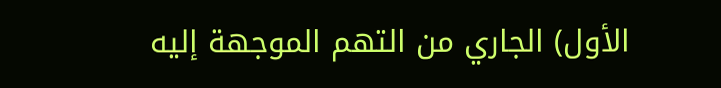الأول) الجاري من التهم الموجهة إليه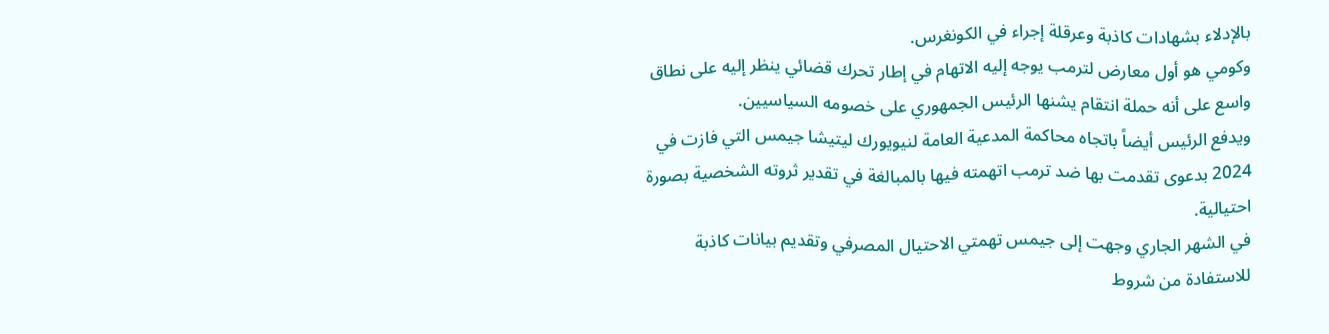بالإدلاء بشهادات كاذبة وعرقلة إجراء في الكونغرس.
وكومي هو أول معارض لترمب يوجه إليه الاتهام في إطار تحرك قضائي ينظر إليه على نطاق واسع على أنه حملة انتقام يشنها الرئيس الجمهوري على خصومه السياسيين.
ويدفع الرئيس أيضاً باتجاه محاكمة المدعية العامة لنيويورك ليتيشا جيمس التي فازت في 2024 بدعوى تقدمت بها ضد ترمب اتهمته فيها بالمبالغة في تقدير ثروته الشخصية بصورة احتيالية.
في الشهر الجاري وجهت إلى جيمس تهمتي الاحتيال المصرفي وتقديم بيانات كاذبة للاستفادة من شروط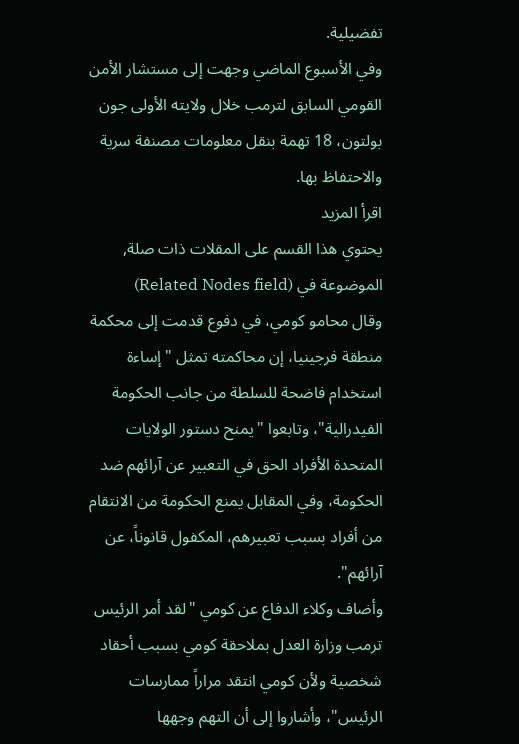تفضيلية.
وفي الأسبوع الماضي وجهت إلى مستشار الأمن القومي السابق لترمب خلال ولايته الأولى جون بولتون، 18 تهمة بنقل معلومات مصنفة سرية والاحتفاظ بها.
اقرأ المزيد
يحتوي هذا القسم على المقلات ذات صلة, الموضوعة في (Related Nodes field)
وقال محامو كومي، في دفوع قدمت إلى محكمة منطقة فرجينيا، إن محاكمته تمثل "إساءة استخدام فاضحة للسلطة من جانب الحكومة الفيدرالية"، وتابعوا "يمنح دستور الولايات المتحدة الأفراد الحق في التعبير عن آرائهم ضد الحكومة، وفي المقابل يمنع الحكومة من الانتقام من أفراد بسبب تعبيرهم، المكفول قانوناً، عن آرائهم".
وأضاف وكلاء الدفاع عن كومي "لقد أمر الرئيس ترمب وزارة العدل بملاحقة كومي بسبب أحقاد شخصية ولأن كومي انتقد مراراً ممارسات الرئيس"، وأشاروا إلى أن التهم وجهها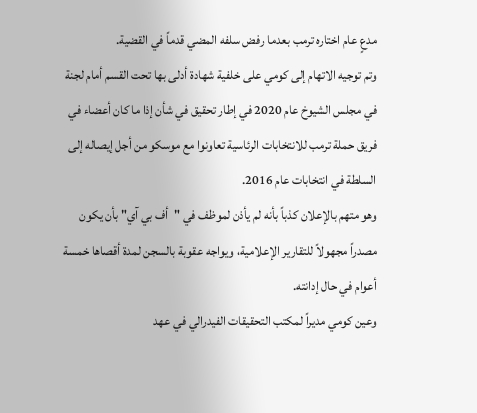مدعٍ عام اختاره ترمب بعدما رفض سلفه المضي قدماً في القضية.
وتم توجيه الاتهام إلى كومي على خلفية شهادة أدلى بها تحت القسم أمام لجنة في مجلس الشيوخ عام 2020 في إطار تحقيق في شأن إذا ما كان أعضاء في فريق حملة ترمب للانتخابات الرئاسية تعاونوا مع موسكو من أجل إيصاله إلى السلطة في انتخابات عام 2016.
وهو متهم بالإعلان كذباً بأنه لم يأذن لموظف في "أف بي آي" بأن يكون مصدراً مجهولاً للتقارير الإعلامية، ويواجه عقوبة بالسجن لمدة أقصاها خمسة أعوام في حال إدانته.
وعين كومي مديراً لمكتب التحقيقات الفيدرالي في عهد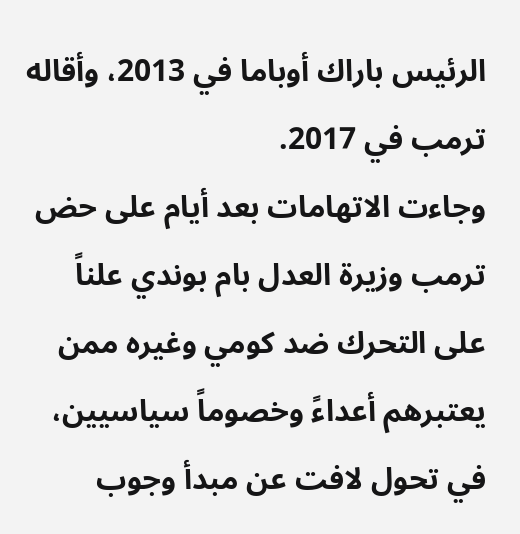الرئيس باراك أوباما في 2013، وأقاله ترمب في 2017.
وجاءت الاتهامات بعد أيام على حض ترمب وزيرة العدل بام بوندي علناً على التحرك ضد كومي وغيره ممن يعتبرهم أعداءً وخصوماً سياسيين، في تحول لافت عن مبدأ وجوب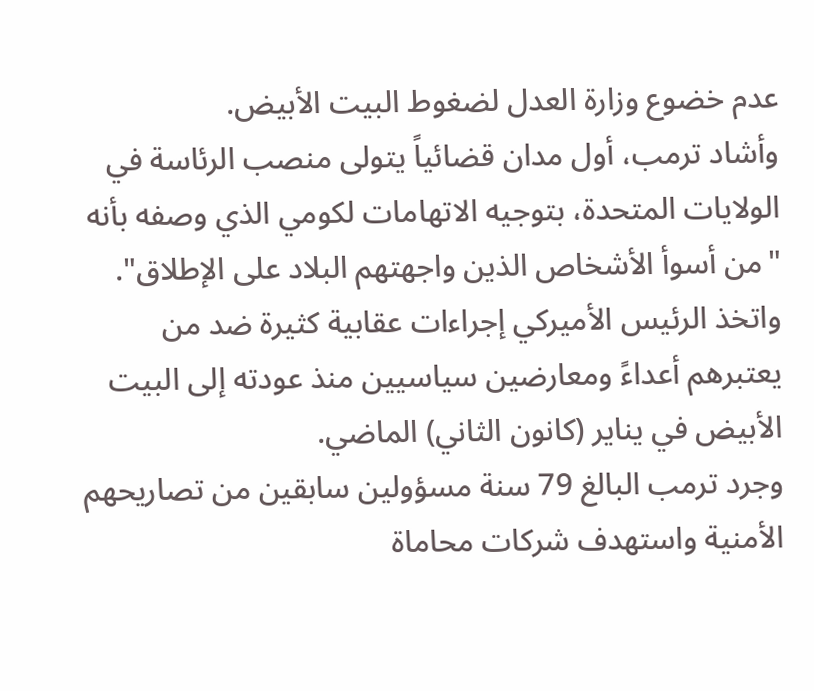عدم خضوع وزارة العدل لضغوط البيت الأبيض.
وأشاد ترمب، أول مدان قضائياً يتولى منصب الرئاسة في الولايات المتحدة، بتوجيه الاتهامات لكومي الذي وصفه بأنه "من أسوأ الأشخاص الذين واجهتهم البلاد على الإطلاق".
واتخذ الرئيس الأميركي إجراءات عقابية كثيرة ضد من يعتبرهم أعداءً ومعارضين سياسيين منذ عودته إلى البيت الأبيض في يناير (كانون الثاني) الماضي.
وجرد ترمب البالغ 79 سنة مسؤولين سابقين من تصاريحهم الأمنية واستهدف شركات محاماة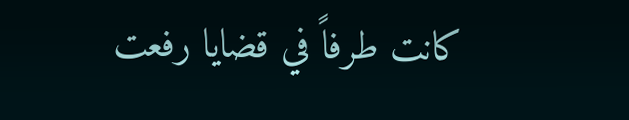كانت طرفاً في قضايا رفعت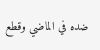ضده في الماضي وقطع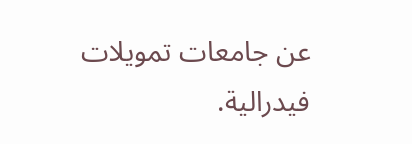عن جامعات تمويلات فيدرالية.